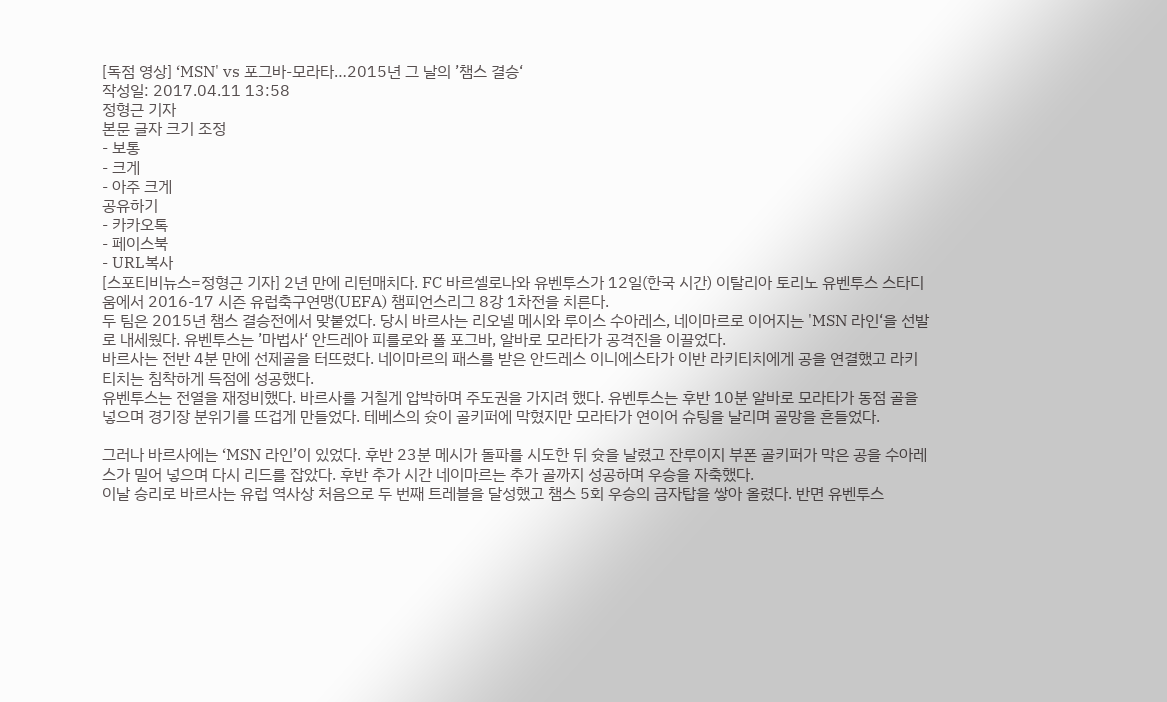[독점 영상] ‘MSN' vs 포그바-모라타…2015년 그 날의 ’챔스 결승‘
작성일: 2017.04.11 13:58
정형근 기자
본문 글자 크기 조정
- 보통
- 크게
- 아주 크게
공유하기
- 카카오톡
- 페이스북
- URL복사
[스포티비뉴스=정형근 기자] 2년 만에 리턴매치다. FC 바르셀로나와 유벤투스가 12일(한국 시간) 이탈리아 토리노 유벤투스 스타디움에서 2016-17 시즌 유럽축구연맹(UEFA) 챔피언스리그 8강 1차전을 치른다.
두 팀은 2015년 챔스 결승전에서 맞붙었다. 당시 바르사는 리오넬 메시와 루이스 수아레스, 네이마르로 이어지는 'MSN 라인‘을 선발로 내세웠다. 유벤투스는 ’마법사‘ 안드레아 피를로와 폴 포그바, 알바로 모라타가 공격진을 이끌었다.
바르사는 전반 4분 만에 선제골을 터뜨렸다. 네이마르의 패스를 받은 안드레스 이니에스타가 이반 라키티치에게 공을 연결했고 라키티치는 침착하게 득점에 성공했다.
유벤투스는 전열을 재정비했다. 바르사를 거칠게 압박하며 주도권을 가지려 했다. 유벤투스는 후반 10분 알바로 모라타가 동점 골을 넣으며 경기장 분위기를 뜨겁게 만들었다. 테베스의 슛이 골키퍼에 막혔지만 모라타가 연이어 슈팅을 날리며 골망을 흔들었다.

그러나 바르사에는 ‘MSN 라인’이 있었다. 후반 23분 메시가 돌파를 시도한 뒤 슛을 날렸고 잔루이지 부폰 골키퍼가 막은 공을 수아레스가 밀어 넣으며 다시 리드를 잡았다. 후반 추가 시간 네이마르는 추가 골까지 성공하며 우승을 자축했다.
이날 승리로 바르사는 유럽 역사상 처음으로 두 번째 트레블을 달성했고 챔스 5회 우승의 금자탑을 쌓아 올렸다. 반면 유벤투스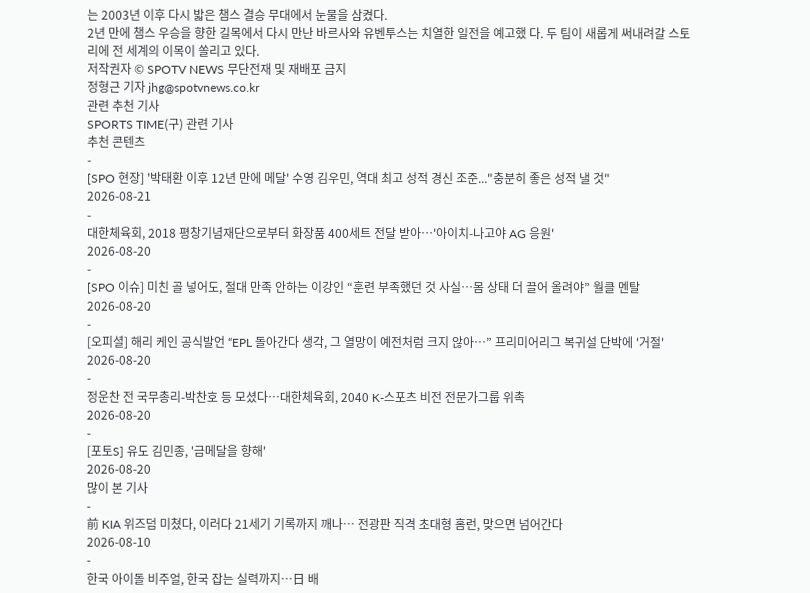는 2003년 이후 다시 밟은 챔스 결승 무대에서 눈물을 삼켰다.
2년 만에 챔스 우승을 향한 길목에서 다시 만난 바르사와 유벤투스는 치열한 일전을 예고했 다. 두 팀이 새롭게 써내려갈 스토리에 전 세계의 이목이 쏠리고 있다.
저작권자 © SPOTV NEWS 무단전재 및 재배포 금지
정형근 기자 jhg@spotvnews.co.kr
관련 추천 기사
SPORTS TIME(구) 관련 기사
추천 콘텐츠
-
[SPO 현장] '박태환 이후 12년 만에 메달' 수영 김우민, 역대 최고 성적 경신 조준..."충분히 좋은 성적 낼 것"
2026-08-21
-
대한체육회, 2018 평창기념재단으로부터 화장품 400세트 전달 받아…'아이치-나고야 AG 응원'
2026-08-20
-
[SPO 이슈] 미친 골 넣어도, 절대 만족 안하는 이강인 “훈련 부족했던 것 사실…몸 상태 더 끌어 올려야” 월클 멘탈
2026-08-20
-
[오피셜] 해리 케인 공식발언 “EPL 돌아간다 생각, 그 열망이 예전처럼 크지 않아…” 프리미어리그 복귀설 단박에 '거절'
2026-08-20
-
정운찬 전 국무총리-박찬호 등 모셨다…대한체육회, 2040 K-스포츠 비전 전문가그룹 위촉
2026-08-20
-
[포토S] 유도 김민종, '금메달을 향해'
2026-08-20
많이 본 기사
-
前 KIA 위즈덤 미쳤다, 이러다 21세기 기록까지 깨나… 전광판 직격 초대형 홈런, 맞으면 넘어간다
2026-08-10
-
한국 아이돌 비주얼, 한국 잡는 실력까지…日 배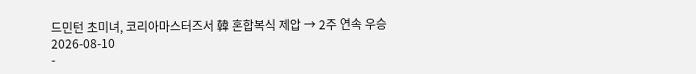드민턴 초미녀, 코리아마스터즈서 韓 혼합복식 제압 → 2주 연속 우승
2026-08-10
-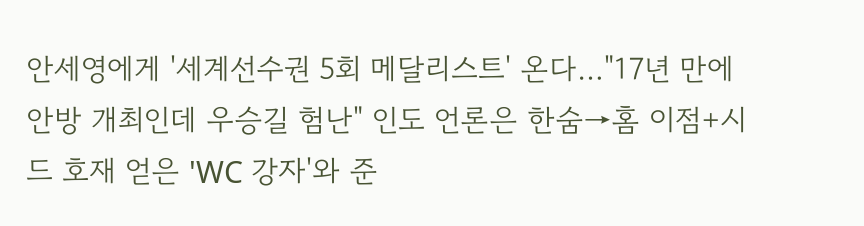안세영에게 '세계선수권 5회 메달리스트' 온다…"17년 만에 안방 개최인데 우승길 험난" 인도 언론은 한숨→홈 이점+시드 호재 얻은 'WC 강자'와 준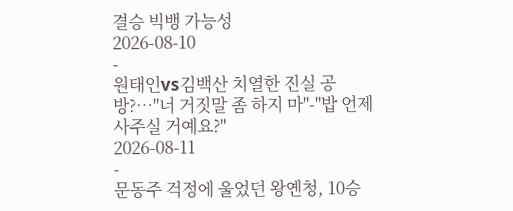결승 빅뱅 가능성
2026-08-10
-
원태인vs김백산 치열한 진실 공방?…"너 거짓말 좀 하지 마"-"밥 언제 사주실 거예요?"
2026-08-11
-
문동주 걱정에 울었던 왕옌청, 10승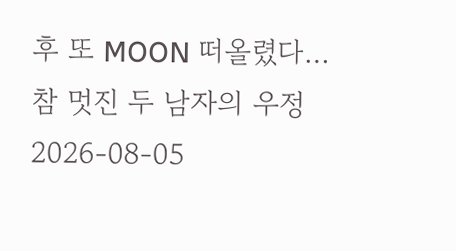후 또 MOON 떠올렸다…참 멋진 두 남자의 우정
2026-08-05